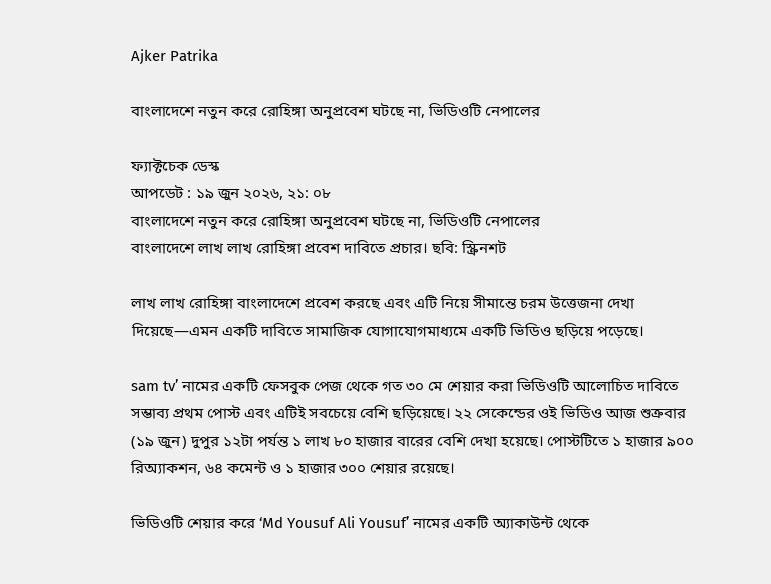Ajker Patrika

বাংলাদেশে নতুন করে রোহিঙ্গা অনুপ্রবেশ ঘটছে না, ভিডিওটি নেপালের

ফ্যাক্টচেক ডেস্ক
আপডেট : ১৯ জুন ২০২৬, ২১: ০৮
বাংলাদেশে নতুন করে রোহিঙ্গা অনুপ্রবেশ ঘটছে না, ভিডিওটি নেপালের
বাংলাদেশে লাখ লাখ রোহিঙ্গা প্রবেশ দাবিতে প্রচার। ছবি: স্ক্রিনশট

লাখ লাখ রোহিঙ্গা বাংলাদেশে প্রবেশ করছে এবং এটি নিয়ে সীমান্তে চরম উত্তেজনা দেখা দিয়েছে—এমন একটি দাবিতে সামাজিক যোগাযোগমাধ্যমে একটি ভিডিও ছড়িয়ে পড়েছে।

sam tv’ নামের একটি ফেসবুক পেজ থেকে গত ৩০ মে শেয়ার করা ভিডিওটি আলোচিত দাবিতে সম্ভাব্য প্রথম পোস্ট এবং এটিই সবচেয়ে বেশি ছড়িয়েছে। ২২ সেকেন্ডের ওই ভিডিও আজ শুক্রবার (১৯ জুন) দুপুর ১২টা পর্যন্ত ১ লাখ ৮০ হাজার বারের বেশি দেখা হয়েছে। পোস্টটিতে ১ হাজার ৯০০ রিঅ্যাকশন, ৬৪ কমেন্ট ও ১ হাজার ৩০০ শেয়ার রয়েছে।

ভিডিওটি শেয়ার করে ‘Md Yousuf Ali Yousuf’ নামের একটি অ্যাকাউন্ট থেকে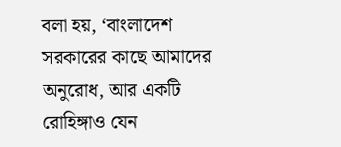বলা হয়, ‘বাংলাদেশ সরকারের কাছে আমাদের অনুরোধ, আর একটি রোহিঙ্গাও যেন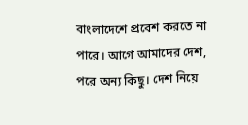বাংলাদেশে প্রবেশ করতে না পারে। আগে আমাদের দেশ, পরে অন্য কিছু। দেশ নিয়ে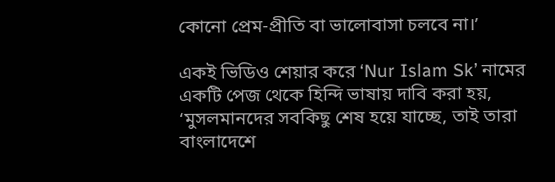কোনো প্রেম-প্রীতি বা ভালোবাসা চলবে না।’

একই ভিডিও শেয়ার করে ‘Nur Islam Sk’ নামের একটি পেজ থেকে হিন্দি ভাষায় দাবি করা হয়, ‘মুসলমানদের সবকিছু শেষ হয়ে যাচ্ছে, তাই তারা বাংলাদেশে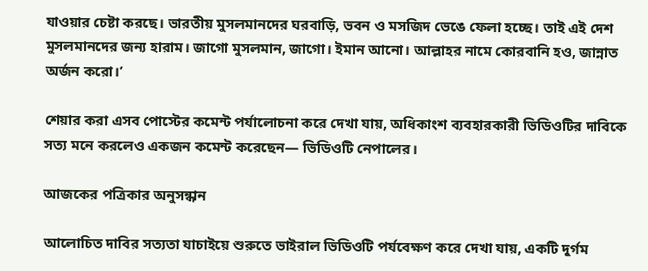যাওয়ার চেষ্টা করছে। ভারতীয় মুসলমানদের ঘরবাড়ি, ভবন ও মসজিদ ভেঙে ফেলা হচ্ছে। তাই এই দেশ মুসলমানদের জন্য হারাম। জাগো মুসলমান, জাগো। ইমান আনো। আল্লাহর নামে কোরবানি হও, জান্নাত অর্জন করো।’

শেয়ার করা এসব পোস্টের কমেন্ট পর্যালোচনা করে দেখা যায়, অধিকাংশ ব্যবহারকারী ভিডিওটির দাবিকে সত্য মনে করলেও একজন কমেন্ট করেছেন— ভিডিওটি নেপালের।

আজকের পত্রিকার অনুসন্ধান

আলোচিত দাবির সত্যতা যাচাইয়ে শুরুতে ভাইরাল ভিডিওটি পর্যবেক্ষণ করে দেখা যায়, একটি দুর্গম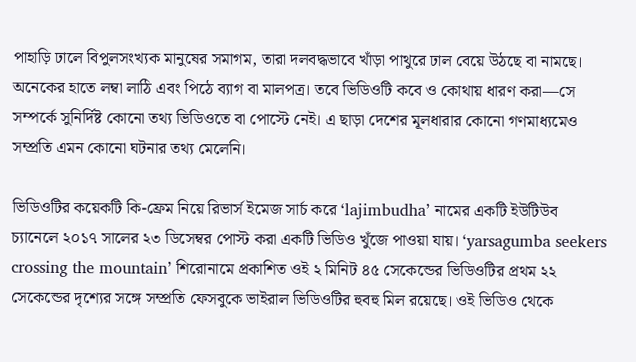পাহাড়ি ঢালে বিপুলসংখ্যক মানুষের সমাগম, তারা দলবদ্ধভাবে খাঁড়া পাথুরে ঢাল বেয়ে উঠছে বা নামছে। অনেকের হাতে লম্বা লাঠি এবং পিঠে ব্যাগ বা মালপত্র। তবে ভিডিওটি কবে ও কোথায় ধারণ করা—সে সম্পর্কে সুনির্দিষ্ট কোনো তথ্য ভিডিওতে বা পোস্টে নেই। এ ছাড়া দেশের মূলধারার কোনো গণমাধ্যমেও সম্প্রতি এমন কোনো ঘটনার তথ্য মেলেনি।

ভিডিওটির কয়েকটি কি-ফ্রেম নিয়ে রিভার্স ইমেজ সার্চ করে ‘lajimbudha’ নামের একটি ইউটিউব চ্যানেলে ২০১৭ সালের ২৩ ডিসেম্বর পোস্ট করা একটি ভিডিও খুঁজে পাওয়া যায়। ‘yarsagumba seekers crossing the mountain’ শিরোনামে প্রকাশিত ওই ২ মিনিট ৪৫ সেকেন্ডের ভিডিওটির প্রথম ২২ সেকেন্ডের দৃশ্যের সঙ্গে সম্প্রতি ফেসবুকে ভাইরাল ভিডিওটির হুবহু মিল রয়েছে। ওই ভিডিও থেকে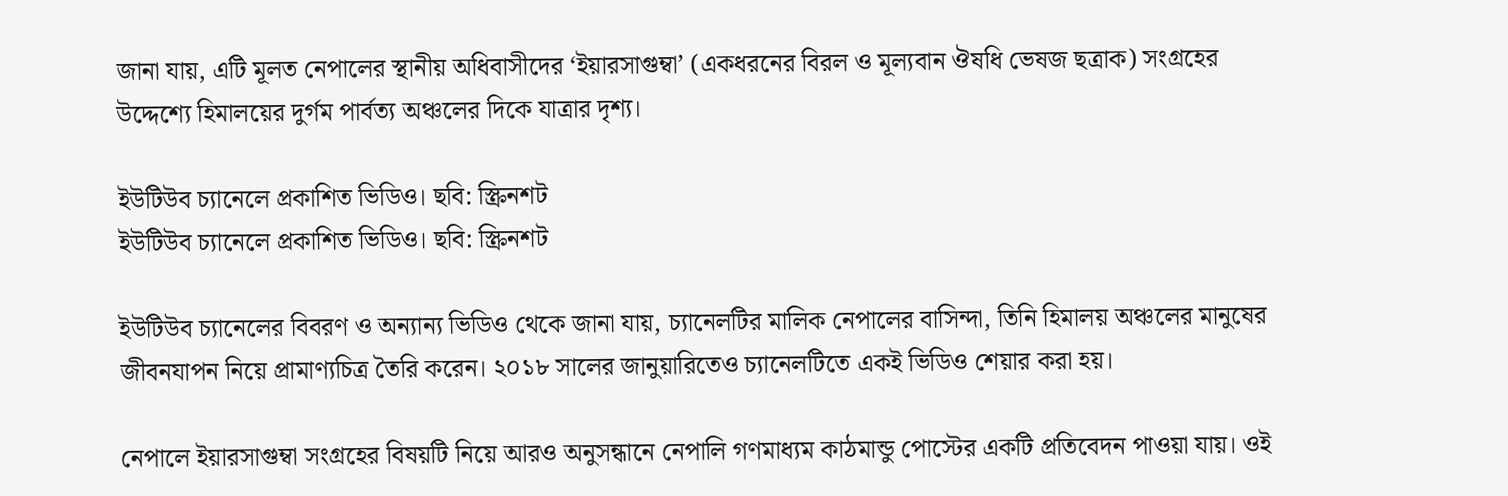জানা যায়, এটি মূলত নেপালের স্থানীয় অধিবাসীদের ‘ইয়ারসাগুম্বা’ (একধরনের বিরল ও মূল্যবান ঔষধি ভেষজ ছত্রাক) সংগ্রহের উদ্দেশ্যে হিমালয়ের দুর্গম পার্বত্য অঞ্চলের দিকে যাত্রার দৃশ্য।

ইউটিউব চ্যানেলে প্রকাশিত ভিডিও। ছবি: স্ক্রিনশট
ইউটিউব চ্যানেলে প্রকাশিত ভিডিও। ছবি: স্ক্রিনশট

ইউটিউব চ্যানেলের বিবরণ ও অন্যান্য ভিডিও থেকে জানা যায়, চ্যানেলটির মালিক নেপালের বাসিন্দা, তিনি হিমালয় অঞ্চলের মানুষের জীবনযাপন নিয়ে প্রামাণ্যচিত্র তৈরি করেন। ২০১৮ সালের জানুয়ারিতেও চ্যানেলটিতে একই ভিডিও শেয়ার করা হয়।

নেপালে ইয়ারসাগুম্বা সংগ্রহের বিষয়টি নিয়ে আরও অনুসন্ধানে নেপালি গণমাধ্যম কাঠমান্ডু পোস্টের একটি প্রতিবেদন পাওয়া যায়। ওই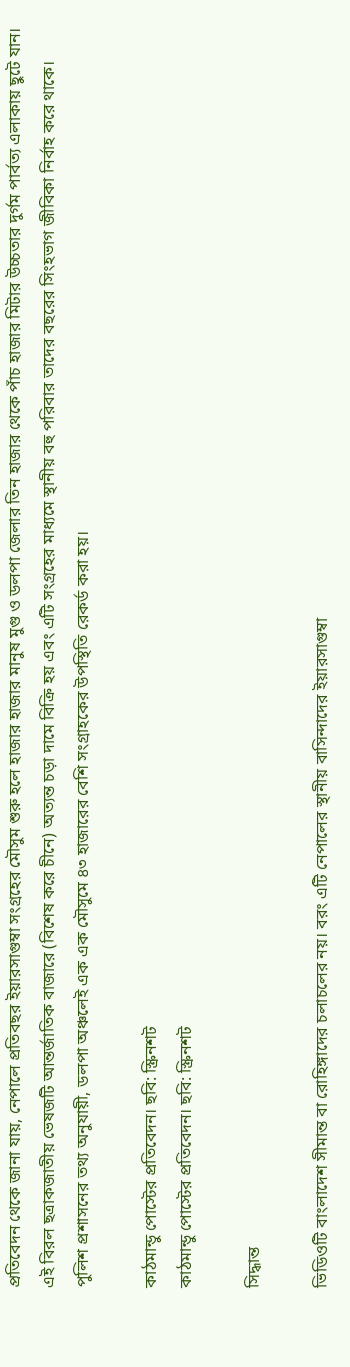প্রতিবেদন থেকে জানা যায়, নেপালে প্রতিবছর ইয়ারসাগুম্বা সংগ্রহের মৌসুম শুরু হলে হাজার হাজার মানুষ মুগু ও ডলপা জেলার তিন হাজার থেকে পাঁচ হাজার মিটার উচ্চতার দুর্গম পার্বত্য এলাকায় ছুটে যান। এই বিরল ছত্রাকজাতীয় ভেষজটি আন্তর্জাতিক বাজারে (বিশেষ করে চীনে) অত্যন্ত চড়া দামে বিক্রি হয় এবং এটি সংগ্রহের মাধ্যমে স্থানীয় বহু পরিবার তাদের বছরের সিংহভাগ জীবিকা নির্বাহ করে থাকে। পুলিশ প্রশাসনের তথ্য অনুযায়ী, ডলপা অঞ্চলেই এক এক মৌসুমে ৪৩ হাজারের বেশি সংগ্রাহকের উপস্থিতি রেকর্ড করা হয়।

কাঠমান্ডু পোস্টের প্রতিবেদন। ছবি: স্ক্রিনশট
কাঠমান্ডু পোস্টের প্রতিবেদন। ছবি: স্ক্রিনশট

সিদ্ধান্ত

ভিডিওটি বাংলাদেশ সীমান্ত বা রোহিঙ্গাদের চলাচলের নয়। বরং এটি নেপালের স্থানীয় বাসিন্দাদের ইয়ারসাগুম্বা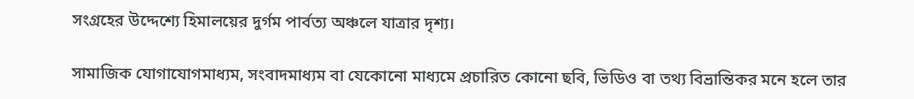সংগ্রহের উদ্দেশ্যে হিমালয়ের দুর্গম পার্বত্য অঞ্চলে যাত্রার দৃশ্য।

সামাজিক যোগাযোগমাধ্যম, সংবাদমাধ্যম বা যেকোনো মাধ্যমে প্রচারিত কোনো ছবি, ভিডিও বা তথ্য বিভ্রান্তিকর মনে হলে তার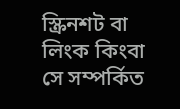স্ক্রিনশট বা লিংক কিংবা সে সম্পর্কিত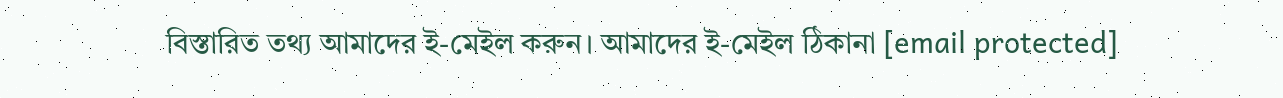বিস্তারিত তথ্য আমাদের ই-মেইল করুন। আমাদের ই-মেইল ঠিকানা [email protected]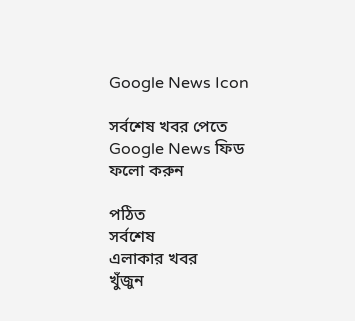Google News Icon

সর্বশেষ খবর পেতে Google News ফিড ফলো করুন

পঠিত
সর্বশেষ
এলাকার খবর
খুঁজুন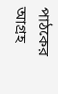পাঠকের আগ্রহ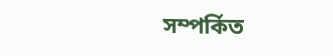সম্পর্কিত